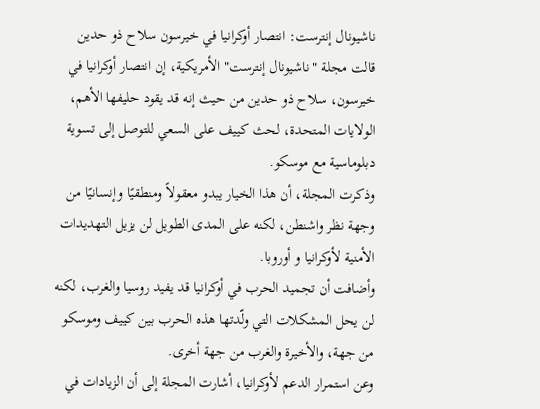ناشيونال إنترست: انتصار أوكرانيا في خيرسون سلاح ذو حدين
قالت مجلة "ناشيونال إنترست" الأمريكية، إن انتصار أوكرانيا في خيرسون، سلاح ذو حدين من حيث إنه قد يقود حليفها الأهم، الولايات المتحدة، لحث كييف على السعي للتوصل إلى تسوية دبلوماسية مع موسكو.
وذكرت المجلة، أن هذا الخيار يبدو معقولاً ومنطقيًا وإنسانيًا من وجهة نظر واشنطن، لكنه على المدى الطويل لن يزيل التهديدات الأمنية لأوكرانيا و أوروبا.
وأضافت أن تجميد الحرب في أوكرانيا قد يفيد روسيا والغرب، لكنه لن يحل المشكلات التي ولّدتها هذه الحرب بين كييف وموسكو من جهة، والأخيرة والغرب من جهة أخرى.
وعن استمرار الدعم لأوكرانيا، أشارت المجلة إلى أن الزيادات في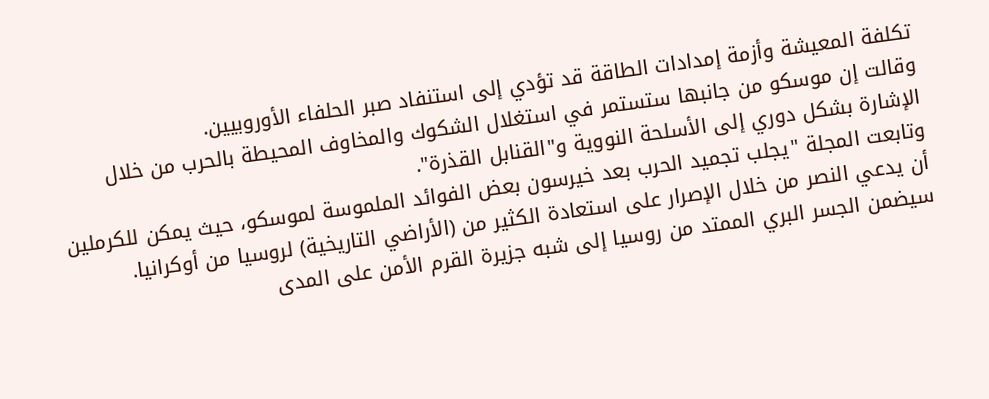تكلفة المعيشة وأزمة إمدادات الطاقة قد تؤدي إلى استنفاد صبر الحلفاء الأوروبيين.
وقالت إن موسكو من جانبها ستستمر في استغلال الشكوك والمخاوف المحيطة بالحرب من خلال الإشارة بشكل دوري إلى الأسلحة النووية و"القنابل القذرة".
وتابعت المجلة "يجلب تجميد الحرب بعد خيرسون بعض الفوائد الملموسة لموسكو، حيث يمكن للكرملين أن يدعي النصر من خلال الإصرار على استعادة الكثير من (الأراضي التاريخية) لروسيا من أوكرانيا. سيضمن الجسر البري الممتد من روسيا إلى شبه جزيرة القرم الأمن على المدى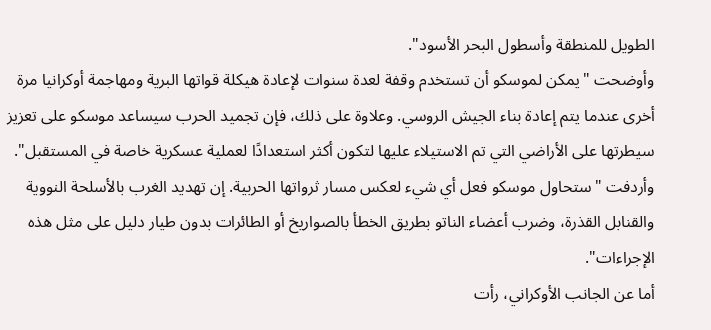الطويل للمنطقة وأسطول البحر الأسود".
وأوضحت "يمكن لموسكو أن تستخدم وقفة لعدة سنوات لإعادة هيكلة قواتها البرية ومهاجمة أوكرانيا مرة أخرى عندما يتم إعادة بناء الجيش الروسي. وعلاوة على ذلك، فإن تجميد الحرب سيساعد موسكو على تعزيز سيطرتها على الأراضي التي تم الاستيلاء عليها لتكون أكثر استعدادًا لعملية عسكرية خاصة في المستقبل".
وأردفت "ستحاول موسكو فعل أي شيء لعكس مسار ثرواتها الحربية. إن تهديد الغرب بالأسلحة النووية والقنابل القذرة، وضرب أعضاء الناتو بطريق الخطأ بالصواريخ أو الطائرات بدون طيار دليل على مثل هذه الإجراءات".
أما عن الجانب الأوكراني، رأت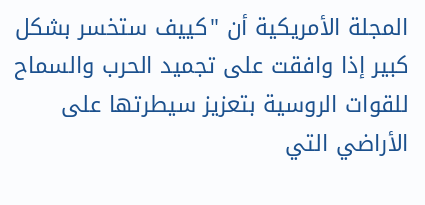المجلة الأمريكية أن "كييف ستخسر بشكل كبير إذا وافقت على تجميد الحرب والسماح للقوات الروسية بتعزيز سيطرتها على الأراضي التي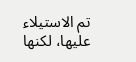تم الاستيلاء عليها، لكنها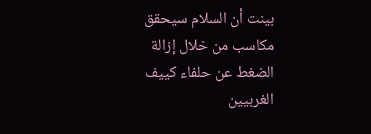بينت أن السلام سيحقق مكاسب من خلال إزالة الضغط عن حلفاء كييف الغربيين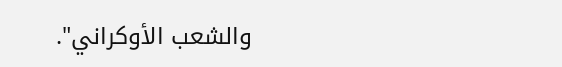والشعب الأوكراني".